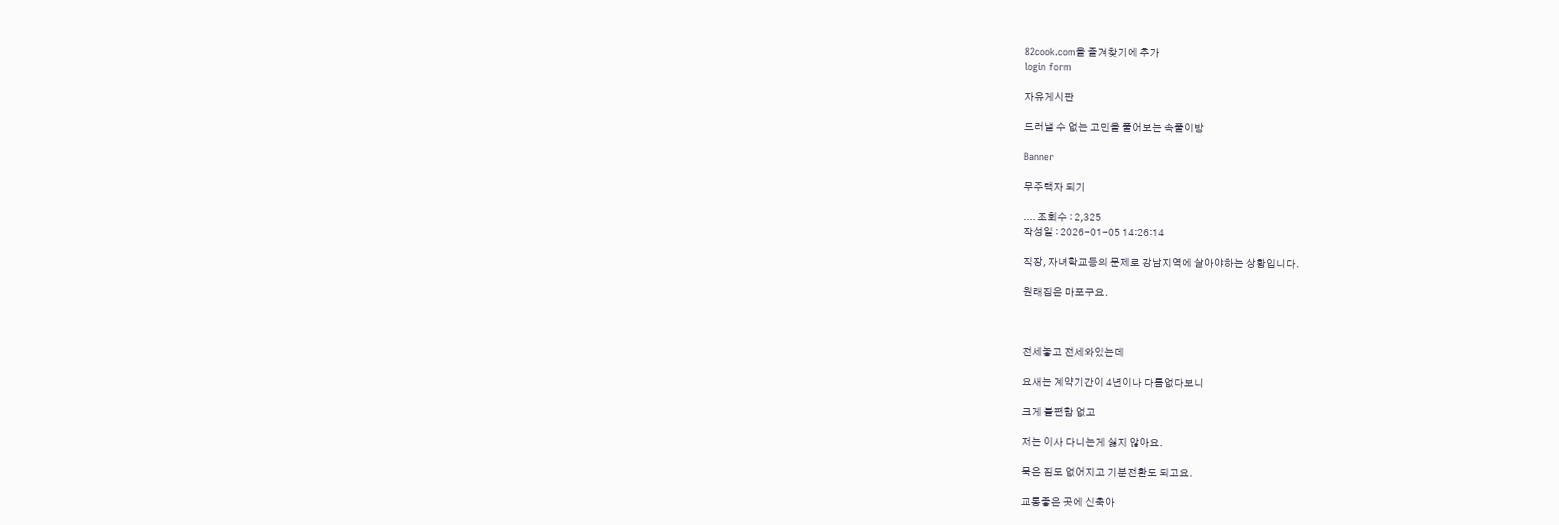82cook.com을 즐겨찾기에 추가
login form

자유게시판

드러낼 수 없는 고민을 풀어보는 속풀이방

Banner

무주택자 되기

.... 조회수 : 2,325
작성일 : 2026-01-05 14:26:14

직장, 자녀학교등의 문제로 강남지역에 살아야하는 상황입니다.

원래집은 마포구요.



전세놓고 전세와있는데

요새는 계약기간이 4년이나 다름없다보니

크게 불편함 없고

저는 이사 다니는게 싫지 않아요.

묵은 짐도 없어지고 기분전환도 되고요.

교통좋은 곳에 신축아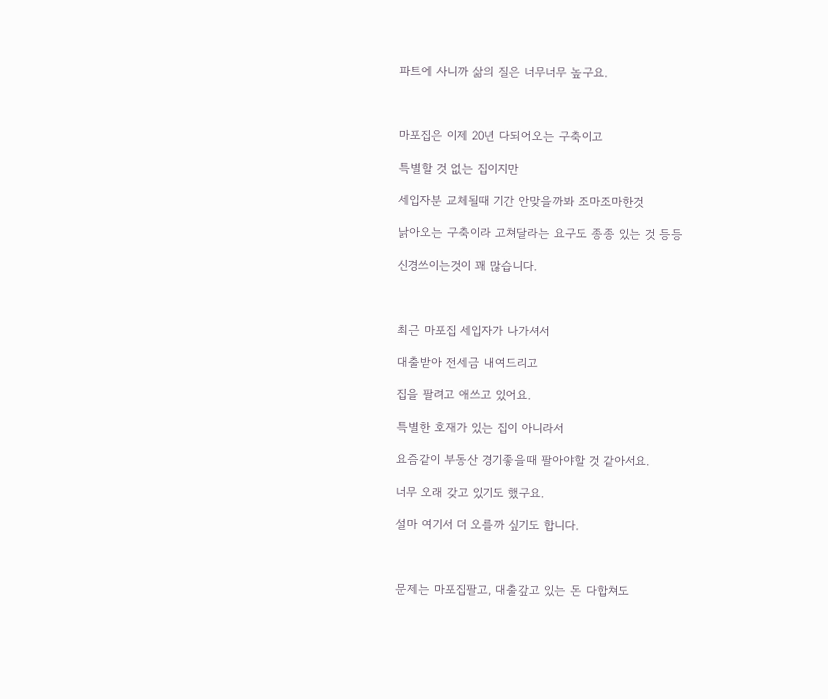파트에 사니까 삶의 질은 너무너무 높구요.



마포집은 이제 20년 다되어오는 구축이고

특별할 것 없는 집이지만

세입자분 교체될때 기간 안맞을까봐 조마조마한것

낡아오는 구축이라 고쳐달라는 요구도 종종 있는 것 등등

신경쓰이는것이 꽤 많습니다.



최근 마포집 세입자가 나가셔서

대출받아 전세금 내여드리고

집을 팔려고 애쓰고 있어요.

특별한 호재가 있는 집이 아니라서

요즘같이 부동산 경기좋을때 팔아야할 것 같아서요.

너무 오래 갖고 있기도 했구요.

설마 여기서 더 오를까 싶기도 합니다.



문제는 마포집팔고, 대출갚고 있는 돈 다합쳐도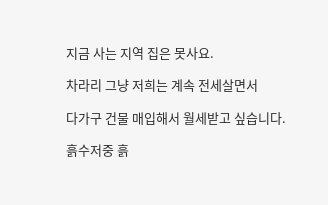지금 사는 지역 집은 못사요.

차라리 그냥 저희는 계속 전세살면서

다가구 건물 매입해서 월세받고 싶습니다.

흙수저중 흙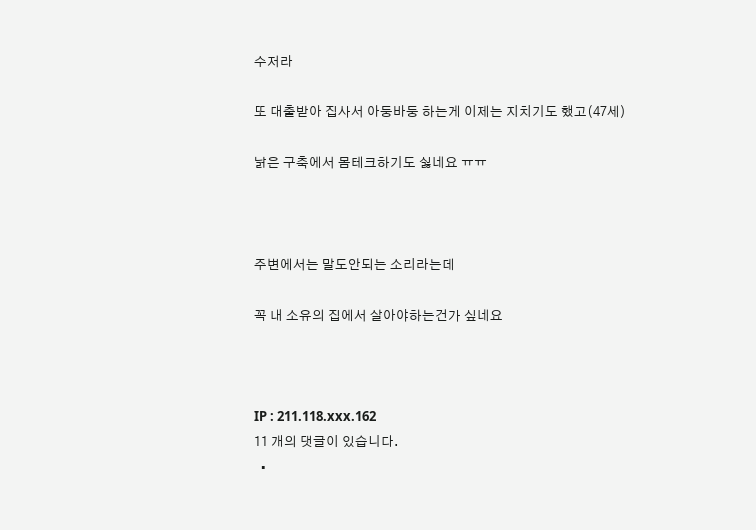수저라

또 대출받아 집사서 아둥바둥 하는게 이제는 지치기도 했고(47세)

낡은 구축에서 몸테크하기도 싫네요 ㅠㅠ



주변에서는 말도안되는 소리라는데

꼭 내 소유의 집에서 살아야하는건가 싶네요



IP : 211.118.xxx.162
11 개의 댓글이 있습니다.
  •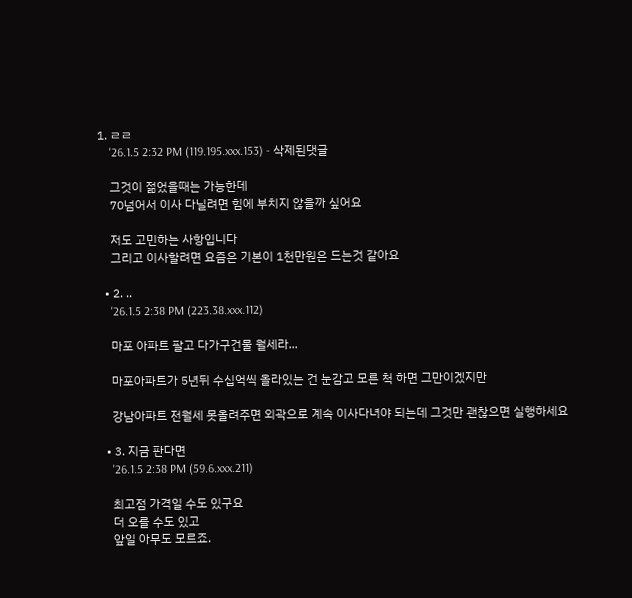1. ㄹㄹ
    '26.1.5 2:32 PM (119.195.xxx.153) - 삭제된댓글

    그것이 젊었을때는 가능한데
    70넘어서 이사 다닐려면 힘에 부치지 않을까 싶어요

    저도 고민하는 사항입니다
    그리고 이사할려면 요즘은 기본이 1천만원은 드는것 같아요

  • 2. ..
    '26.1.5 2:38 PM (223.38.xxx.112)

    마포 아파트 팔고 다가구건물 월세라...

    마포아파트가 5년뒤 수십억씩 올라있는 건 눈감고 모른 척 하면 그만이겠지만

    강남아파트 전월세 못올려주면 외곽으로 계속 이사다녀야 되는데 그것만 괜찮으면 실행하세요

  • 3. 지금 판다면
    '26.1.5 2:38 PM (59.6.xxx.211)

    최고점 가격일 수도 있구요
    더 오를 수도 있고
    앞일 아무도 모르죠.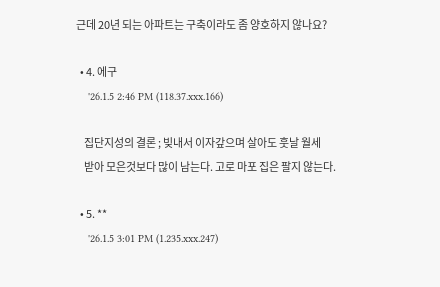근데 20년 되는 아파트는 구축이라도 좀 양호하지 않나요?

  • 4. 에구
    '26.1.5 2:46 PM (118.37.xxx.166)

    집단지성의 결론 ; 빚내서 이자갚으며 살아도 훗날 월세
    받아 모은것보다 많이 남는다. 고로 마포 집은 팔지 않는다.

  • 5. **
    '26.1.5 3:01 PM (1.235.xxx.247)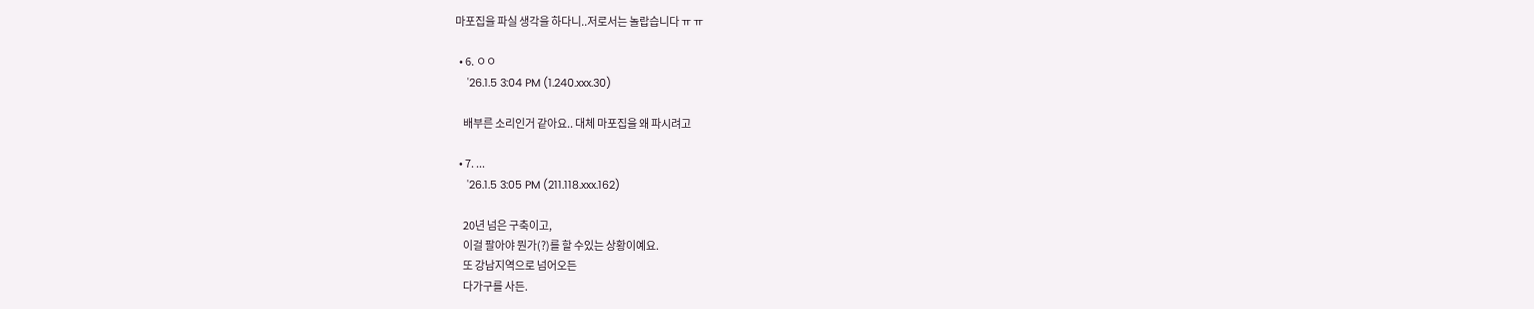마포집을 파실 생각을 하다니..저로서는 놀랍습니다 ㅠ ㅠ

  • 6. ㅇㅇ
    '26.1.5 3:04 PM (1.240.xxx.30)

    배부른 소리인거 같아요.. 대체 마포집을 왜 파시려고

  • 7. ...
    '26.1.5 3:05 PM (211.118.xxx.162)

    20년 넘은 구축이고,
    이걸 팔아야 뭔가(?)를 할 수있는 상황이예요.
    또 강남지역으로 넘어오든
    다가구를 사든.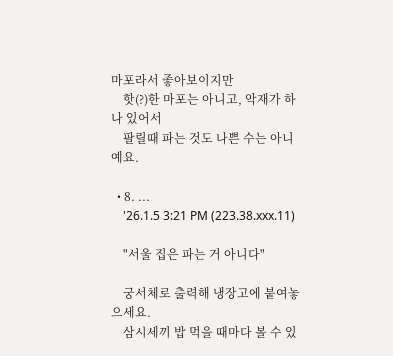마포라서 좋아보이지만
    핫(?)한 마포는 아니고, 악재가 하나 있어서
    팔릴때 파는 것도 나쁜 수는 아니예요.

  • 8. ...
    '26.1.5 3:21 PM (223.38.xxx.11)

    "서울 집은 파는 거 아니다"

    궁서체로 출력해 냉장고에 붙여놓으세요.
    삼시세끼 밥 먹을 때마다 볼 수 있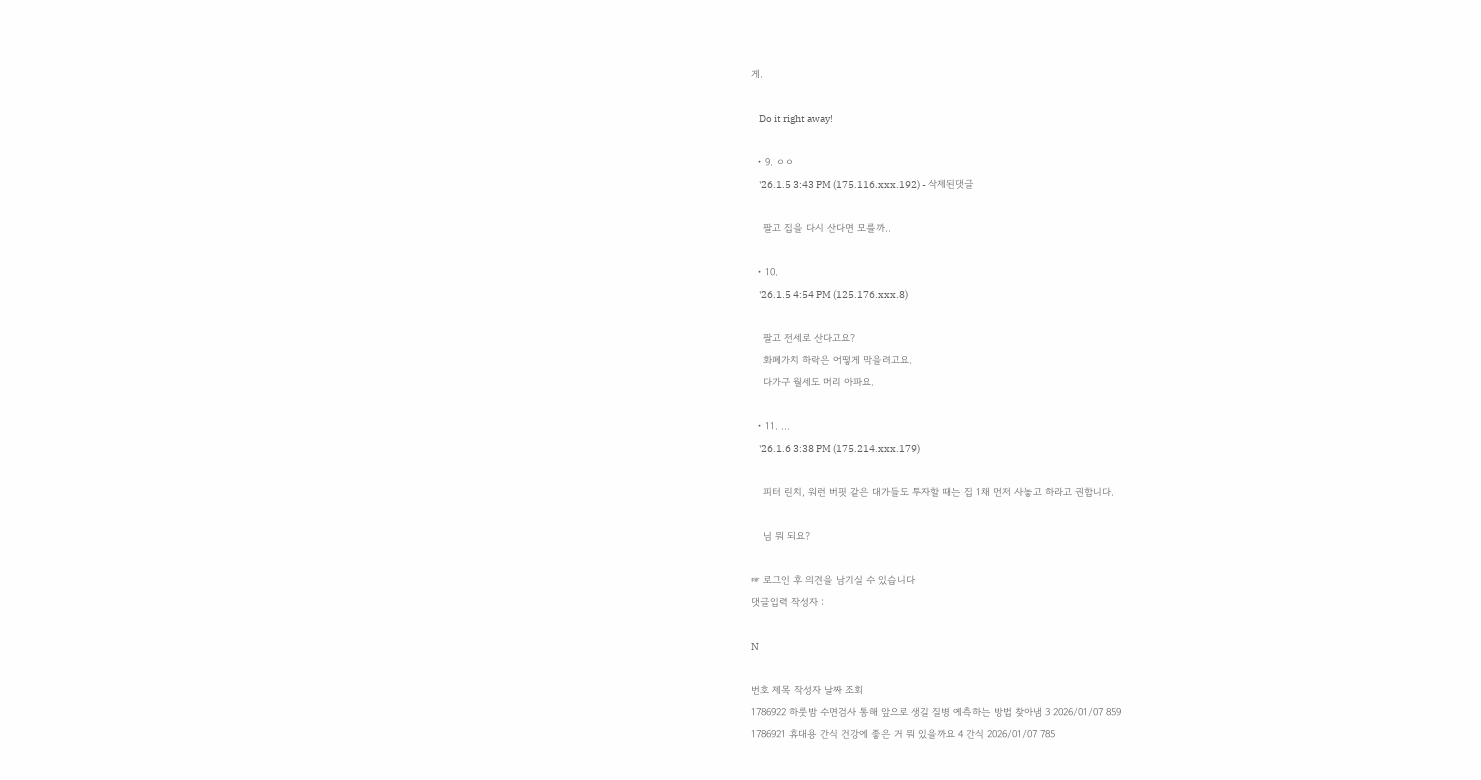게.

    Do it right away!

  • 9. ㅇㅇ
    '26.1.5 3:43 PM (175.116.xxx.192) - 삭제된댓글

    팔고 집을 다시 산다면 모를까..

  • 10.
    '26.1.5 4:54 PM (125.176.xxx.8)

    팔고 전세로 산다고요?
    화폐가치 하락은 어떻게 막을려고요.
    다가구 월세도 머리 아파요.

  • 11. ...
    '26.1.6 3:38 PM (175.214.xxx.179)

    피터 린치, 워런 버핏 같은 대가들도 투자할 때는 집 1채 먼저 사놓고 하라고 권합니다.

    님 뭐 되요?

☞ 로그인 후 의견을 남기실 수 있습니다
댓글입력 작성자 :

N

번호 제목 작성자 날짜 조회
1786922 하룻밤 수면검사 통해 앞으로 생길 질병 예측하는 방법 찾아냄 3 2026/01/07 859
1786921 휴대용 간식 건강에 좋은 거 뭐 있을까요 4 간식 2026/01/07 785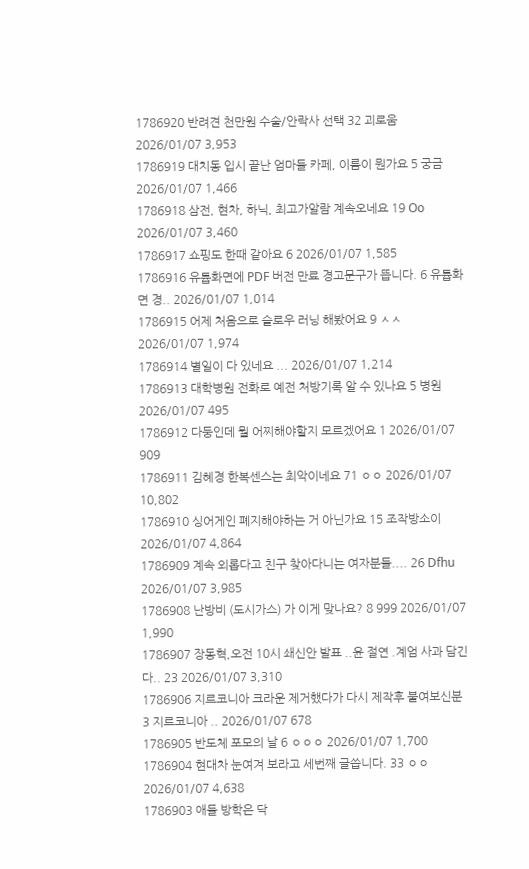1786920 반려견 천만원 수술/안락사 선택 32 괴로움 2026/01/07 3,953
1786919 대치동 입시 끝난 엄마들 카페, 이름이 뭔가요 5 궁금 2026/01/07 1,466
1786918 삼전, 현차, 하닉, 최고가알람 계속오네요 19 Oo 2026/01/07 3,460
1786917 쇼핑도 한때 같아요 6 2026/01/07 1,585
1786916 유튭화면에 PDF 버전 만료 경고문구가 뜹니다. 6 유튭화면 경.. 2026/01/07 1,014
1786915 어제 처음으로 슬로우 러닝 해봤어요 9 ㅅㅅ 2026/01/07 1,974
1786914 별일이 다 있네요 ... 2026/01/07 1,214
1786913 대학병원 전화로 예전 처방기록 알 수 있나요 5 병원 2026/01/07 495
1786912 다둥인데 뭘 어찌해야할지 모르겠어요 1 2026/01/07 909
1786911 김혜경 한복센스는 최악이네요 71 ㅇㅇ 2026/01/07 10,802
1786910 싱어게인 폐지해야하는 거 아닌가요 15 조작방소이 2026/01/07 4,864
1786909 계속 외롭다고 친구 찾아다니는 여자분들.... 26 Dfhu 2026/01/07 3,985
1786908 난방비 (도시가스) 가 이게 맞나요? 8 999 2026/01/07 1,990
1786907 장동혁,오전 10시 쇄신안 발표 ..윤 절연 .계엄 사과 담긴다.. 23 2026/01/07 3,310
1786906 지르코니아 크라운 제거했다가 다시 제작후 붙여보신분 3 지르코니아 .. 2026/01/07 678
1786905 반도체 포모의 날 6 ㅇㅇㅇ 2026/01/07 1,700
1786904 현대차 눈여겨 보라고 세번째 글씁니다. 33 ㅇㅇ 2026/01/07 4,638
1786903 애들 방학은 닥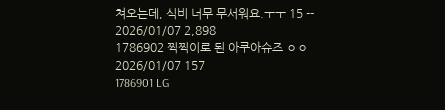쳐오는데, 식비 너무 무서워요.ㅜㅜ 15 -- 2026/01/07 2,898
1786902 찍찍이로 된 아쿠아슈즈 ㅇㅇ 2026/01/07 157
1786901 LG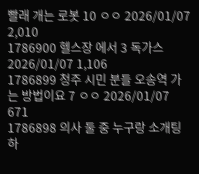빨래 개는 로봇 10 ㅇㅇ 2026/01/07 2,010
1786900 헬스장 에서 3 독가스 2026/01/07 1,106
1786899 청주 시민 분들 오송역 가는 방법이요 7 ㅇㅇ 2026/01/07 671
1786898 의사 둘 중 누구랑 소개팅 하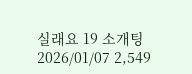실래요 19 소개팅 2026/01/07 2,549